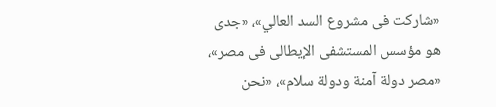«شاركت فى مشروع السد العالي»، «جدى هو مؤسس المستشفى الإيطالى فى مصر»، «مصر دولة آمنة ودولة سلام»، «نحن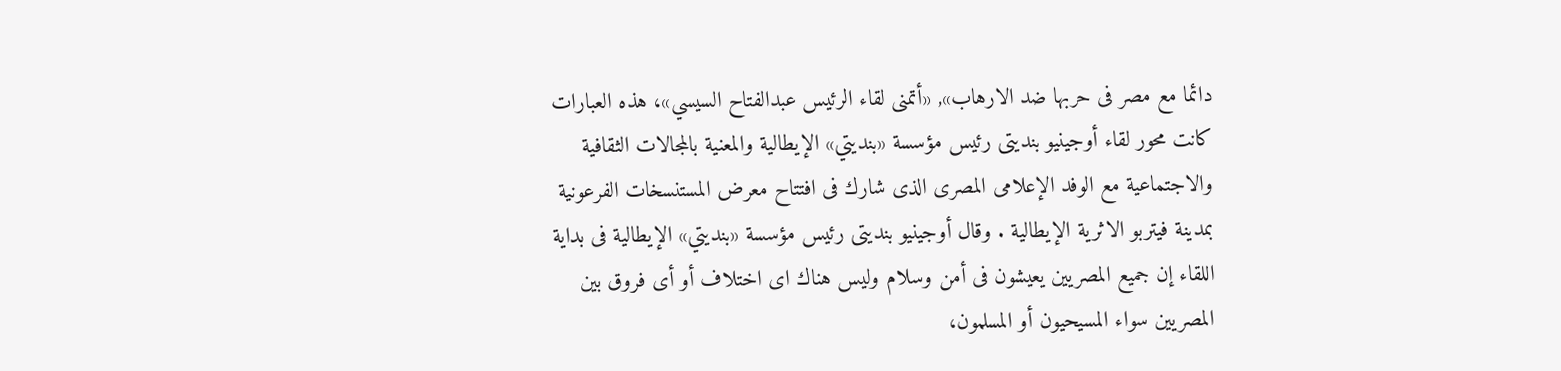دائما مع مصر فى حربها ضد الارهاب», «أتمنى لقاء الرئيس عبدالفتاح السيسي»، هذه العبارات كانت محور لقاء أوجينيو بنديتى رئيس مؤسسة «بنديتي» الإيطالية والمعنية بالمجالات الثقافية والاجتماعية مع الوفد الإعلامى المصرى الذى شارك فى افتتاح معرض المستنسخات الفرعونية بمدينة فيتربو الاثرية الإيطالية . وقال أوجينيو بنديتى رئيس مؤسسة «بنديتي» الإيطالية فى بداية اللقاء إن جميع المصريين يعيشون فى أمن وسلام وليس هناك اى اختلاف أو أى فروق بين المصريين سواء المسيحيون أو المسلمون،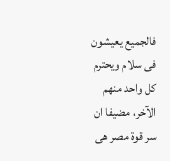فالجميع يعيشون فى سلام ويحترم كل واحد منهم الآخر، مضيفا ان سر قوة مصر هى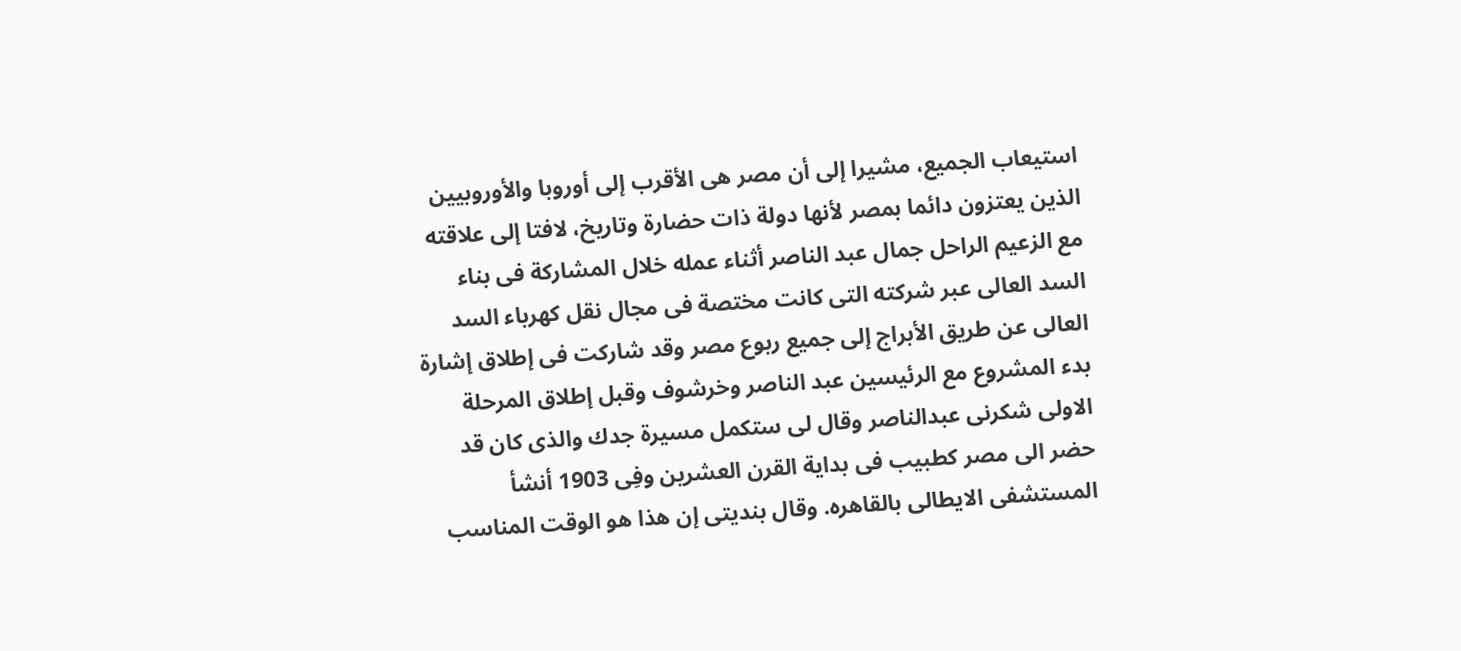استيعاب الجميع، مشيرا إلى أن مصر هى الأقرب إلى أوروبا والأوروبيين الذين يعتزون دائما بمصر لأنها دولة ذات حضارة وتاريخ، لافتا إلى علاقته مع الزعيم الراحل جمال عبد الناصر أثناء عمله خلال المشاركة فى بناء السد العالى عبر شركته التى كانت مختصة فى مجال نقل كهرباء السد العالى عن طريق الأبراج إلى جميع ربوع مصر وقد شاركت فى إطلاق إشارة بدء المشروع مع الرئيسين عبد الناصر وخرشوف وقبل إطلاق المرحلة الاولى شكرنى عبدالناصر وقال لى ستكمل مسيرة جدك والذى كان قد حضر الى مصر كطبيب فى بداية القرن العشرين وفِى 1903 أنشأ المستشفى الايطالى بالقاهره. وقال بنديتى إن هذا هو الوقت المناسب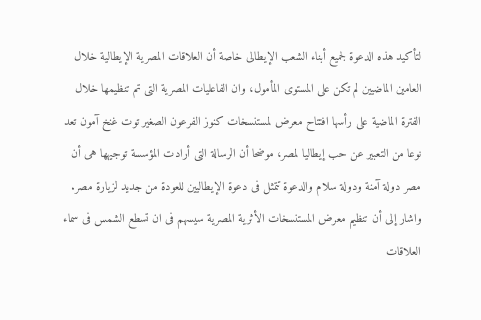لتأكيد هذه الدعوة لجميع أبناء الشعب الإيطالى خاصة أن العلاقات المصرية الإيطالية خلال العامين الماضيين لم تكن على المستوى المأمول، وان الفاعليات المصرية التى تم تنظيمها خلال الفترة الماضية على رأسها افتتاح معرض لمستنسخات كنوز الفرعون الصغير توت غنخ آمون تعد نوعا من التعبير عن حب إيطاليا لمصر، موضحا أن الرسالة التى أرادت المؤسسة توجيهها هى أن مصر دولة آمنة ودولة سلام والدعوة تتمثل فى دعوة الإيطاليين للعودة من جديد لزيارة مصر. واشار إلى أن تنظيم معرض المستنسخات الأثرية المصرية سيسهم فى ان تسطع الشمس فى سماء العلاقات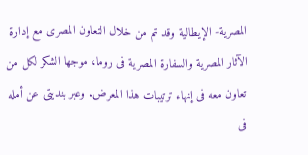المصرية- الإيطالية وقد تم من خلال التعاون المصرى مع إدارة الآثار المصرية والسفارة المصرية فى روما، موجها الشكر لكل من تعاون معه فى إنهاء ترتيبات هذا المعرض. وعبر بنديتى عن أمله فى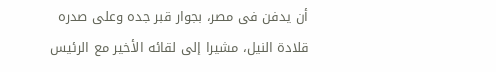أن يدفن فى مصر، بجوار قبر جده وعلى صدره قلادة النيل، مشيرا إلى لقائه الأخير مع الرئيس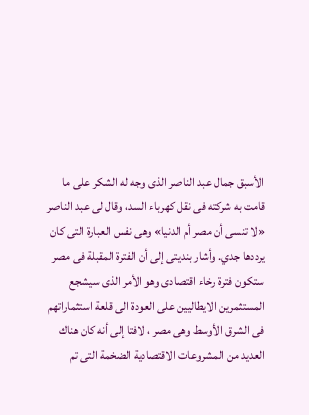الأسبق جمال عبد الناصر الذى وجه له الشكر على ما قامت به شركته فى نقل كهرباء السد، وقال لى عبد الناصر «لا تنسى أن مصر أم الدنيا» وهى نفس العبارة التى كان يرددها جدي. وأشار بنديتى إلى أن الفترة المقبلة فى مصر ستكون فترة رخاء اقتصادى وهو الأمر الذى سيشجع المستثمرين الايطاليين على العودة الى قلعة استثماراتهم فى الشرق الأوسط وهى مصر ، لافتا إلى أنه كان هناك العديد من المشروعات الاقتصادية الضخمة التى تم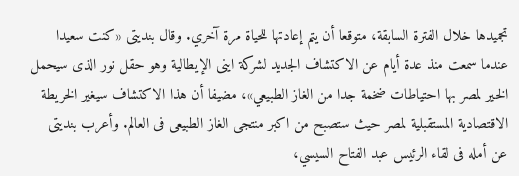تجميدها خلال الفترة السابقة، متوقعا أن يتم إعادتها للحياة مرة آخري. وقال بنديتى «كنت سعيدا عندما سمعت منذ عدة أيام عن الاكتشاف الجديد لشركة اينى الإيطالية وهو حقل نور الذى سيحمل الخير لمصر بها احتياطات ضخمة جدا من الغاز الطبيعي»، مضيفا أن هذا الاكتشاف سيغير الخريطة الاقتصادية المستقبلية لمصر حيث ستصبح من اكبر منتجى الغاز الطبيعى فى العالم. وأعرب بنديتى عن أمله فى لقاء الرئيس عبد الفتاح السيسي،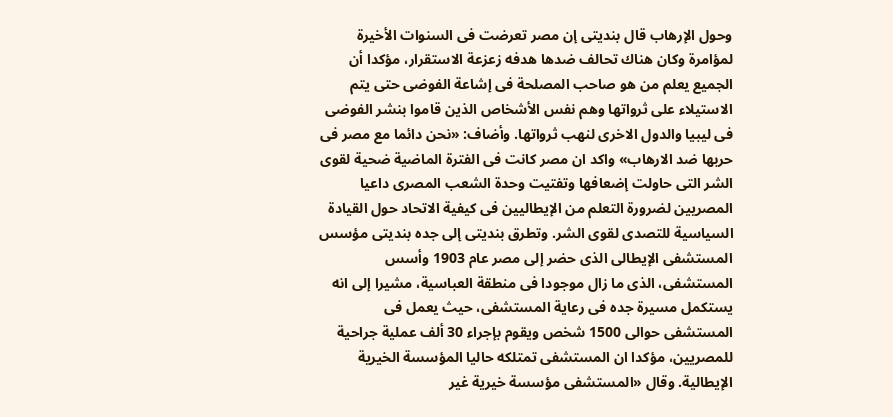وحول الإرهاب قال بنديتى إن مصر تعرضت فى السنوات الأخيرة لمؤامرة وكان هناك تحالف ضدها هدفه زعزعة الاستقرار، مؤكدا أن الجميع يعلم من هو صاحب المصلحة فى إشاعة الفوضى حتى يتم الاستيلاء على ثرواتها وهم نفس الأشخاص الذين قاموا بنشر الفوضى فى ليبيا والدول الاخرى لنهب ثرواتها. وأضاف: «نحن دائما مع مصر فى حربها ضد الارهاب» واكد ان مصر كانت فى الفترة الماضية ضحية لقوى الشر التى حاولت إضعافها وتفتيت وحدة الشعب المصرى داعيا المصريين لضرورة التعلم من الإيطاليين فى كيفية الاتحاد حول القيادة السياسية للتصدى لقوى الشر. وتطرق بنديتى إلى جده بنديتى مؤسس المستشفى الإيطالى الذى حضر إلى مصر عام 1903 وأسس المستشفى، الذى ما زال موجودا فى منطقة العباسية، مشيرا إلى انه يستكمل مسيرة جده فى رعاية المستشفى، حيث يعمل فى المستشفى حوالى 1500 شخص ويقوم بإجراء 30 ألف عملية جراحية للمصريين، مؤكدا ان المستشفى تمتلكه حاليا المؤسسة الخيرية الإيطالية. وقال «المستشفى مؤسسة خيرية غير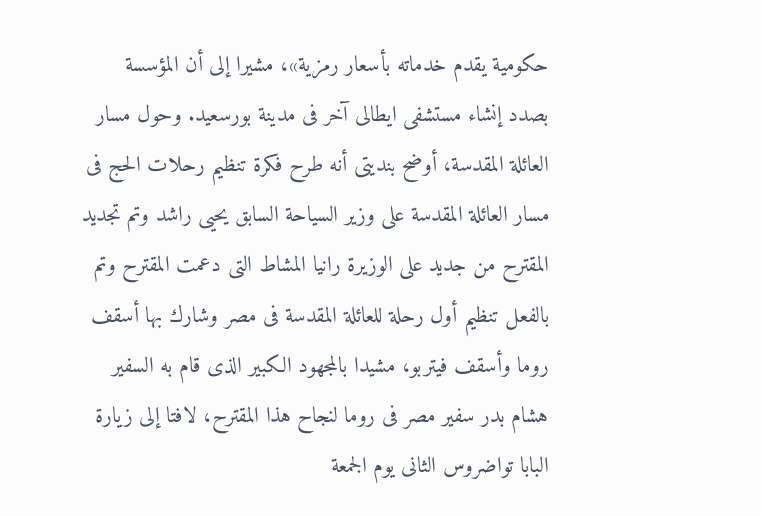حكومية يقدم خدماته بأسعار رمزية»، مشيرا إلى أن المؤسسة بصدد إنشاء مستشفى ايطالى آخر فى مدينة بورسعيد. وحول مسار العائلة المقدسة، أوضح بنديتى أنه طرح فكرة تنظيم رحلات الحج فى مسار العائلة المقدسة على وزير السياحة السابق يحيى راشد وتم تجديد المقترح من جديد على الوزيرة رانيا المشاط التى دعمت المقترح وتم بالفعل تنظيم أول رحلة للعائلة المقدسة فى مصر وشارك بها أسقف روما وأسقف فيتربو، مشيدا بالمجهود الكبير الذى قام به السفير هشام بدر سفير مصر فى روما لنجاح هذا المقترح، لافتا إلى زيارة البابا تواضروس الثانى يوم الجمعة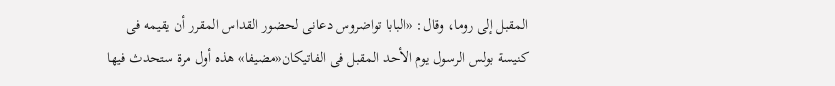المقبل إلى روما، وقال: «البابا تواضروس دعانى لحضور القداس المقرر أن يقيمه فى كنيسة بولس الرسول يوم الأحد المقبل فى الفاتيكان«مضيفا» هذه أول مرة ستحدث فيها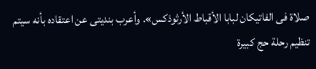صلاة فى الفاتيكان لبابا الأقباط الأرثوذكس». وأعرب بنديتى عن اعتقاده بأنه سيتم تنظيم رحلة حج كبيرة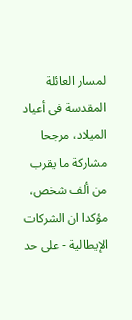لمسار العائلة المقدسة فى أعياد الميلاد، مرجحا مشاركة ما يقرب من ألف شخص، مؤكدا ان الشركات الإيطالية - على حد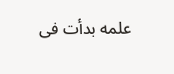علمه بدأت فى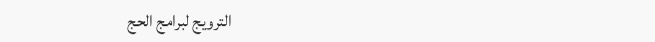الترويج لبرامج الحج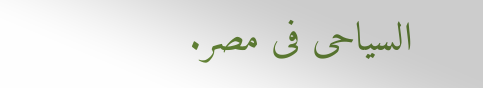السياحى فى مصر.